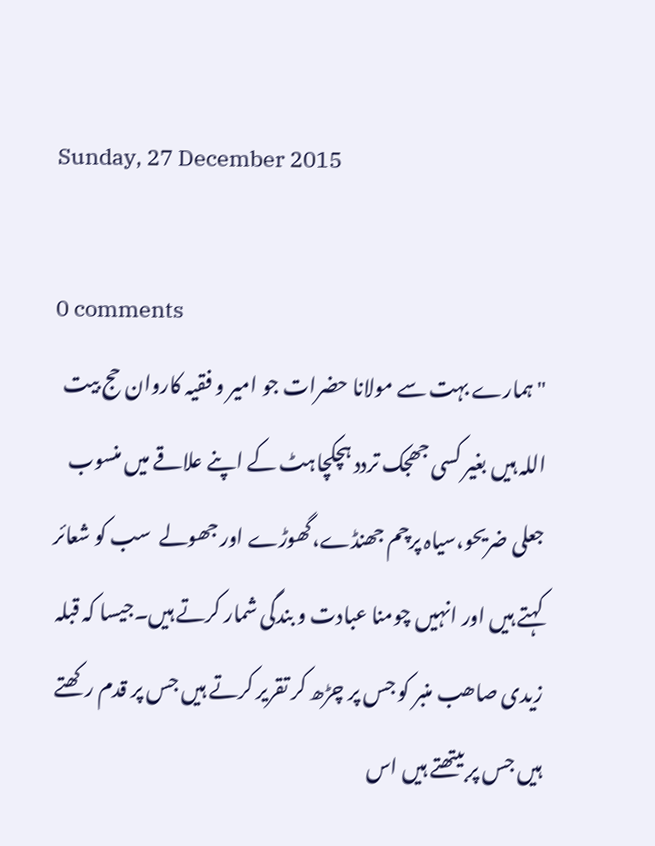Sunday, 27 December 2015

0 comments
"ہمارے بہت سے مولانا حضرات جو امیر و فقیہ کاروان حج بیت اللہ ہیں بغیر کسی جھجک تردد ہچکچاہٹ کے اپنے علاقے میں منسوب جعلی ضریحو،سیاہ پرچم جھنڈے،گھوڑے اور جھولے  سب کو شعائر کہتے ہیں اور انہیں چومنا عبادت و بندگی شمار کرتے ہیں۔جیسا کہ قبلہ زیدی صاھب منبر کو جس پر چڑھ کر تقریر کرتے ہیں جس پر قدم رکھتے ہیں جس پر بیتھتے ہیں اس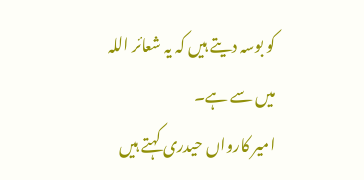کو بوسہ دیتے ہیں کہ یہ شعائر اللہ میں سے ہے۔
امیر کارواں حیدری کہتے ہیں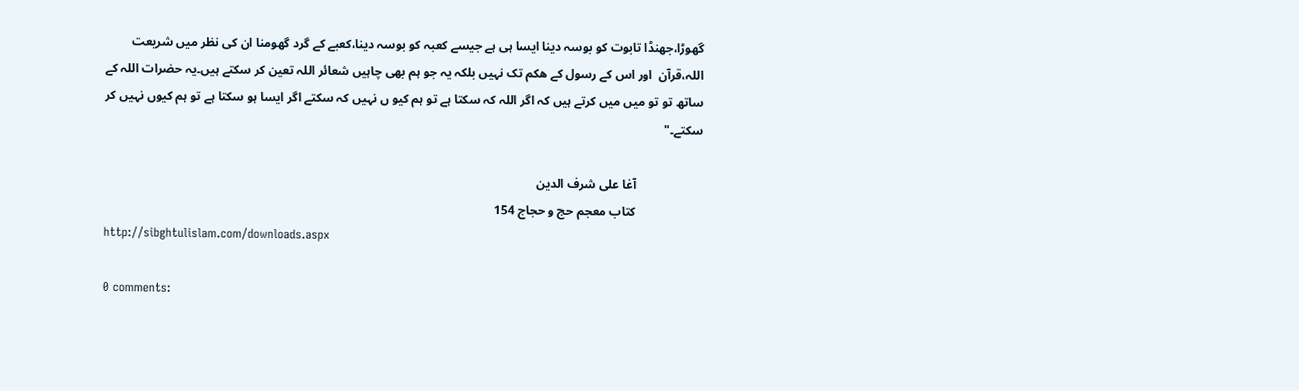گھوڑا،جھنڈا تابوت کو بوسہ دینا ایسا ہی ہے جیسے کعبہ کو بوسہ دینا،کعبے کے گرد گھومنا ان کی نظر میں شریعت اللہ،قرآن  اور اس کے رسول کے ھکم تک نہیں بلکہ یہ جو ہم بھی چاہیں شعائر اللہ تعین کر سکتے ہیں۔یہ حضرات اللہ کے ساتھ تو تو میں میں کرتے ہیں کہ اگر اللہ کہ سکتا ہے تو ہم کیو ں نہیں کہ سکتے اگر ایسا ہو سکتا ہے تو ہم کیوں نہیں کر سکتے۔"

                     آغا علی شرف الدین
                     کتاب معجم حج و حجاج 154
http://sibghtulislam.com/downloads.aspx

0 comments: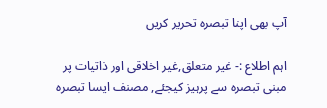آپ بھی اپنا تبصرہ تحریر کریں

اہم اطلاع :- غیر متعلق,غیر اخلاقی اور ذاتیات پر مبنی تبصرہ سے پرہیز کیجئے, مصنف ایسا تبصرہ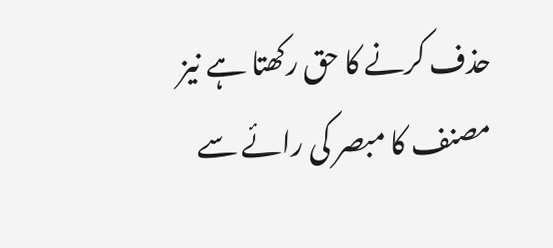حذف کرنے کا حق رکھتا ہے نیز مصنف کا مبصر کی رائے سے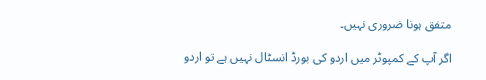متفق ہونا ضروری نہیں۔

اگر آپ کے کمپوٹر میں اردو کی بورڈ انسٹال نہیں ہے تو اردو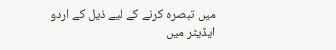میں تبصرہ کرنے کے لیے ذیل کے اردو ایڈیٹر میں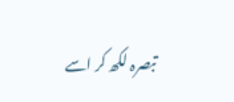تبصرہ لکھ کر اسے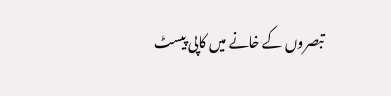تبصروں کے خانے میں کاپی پیسٹ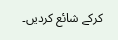کرکے شائع کردیں۔